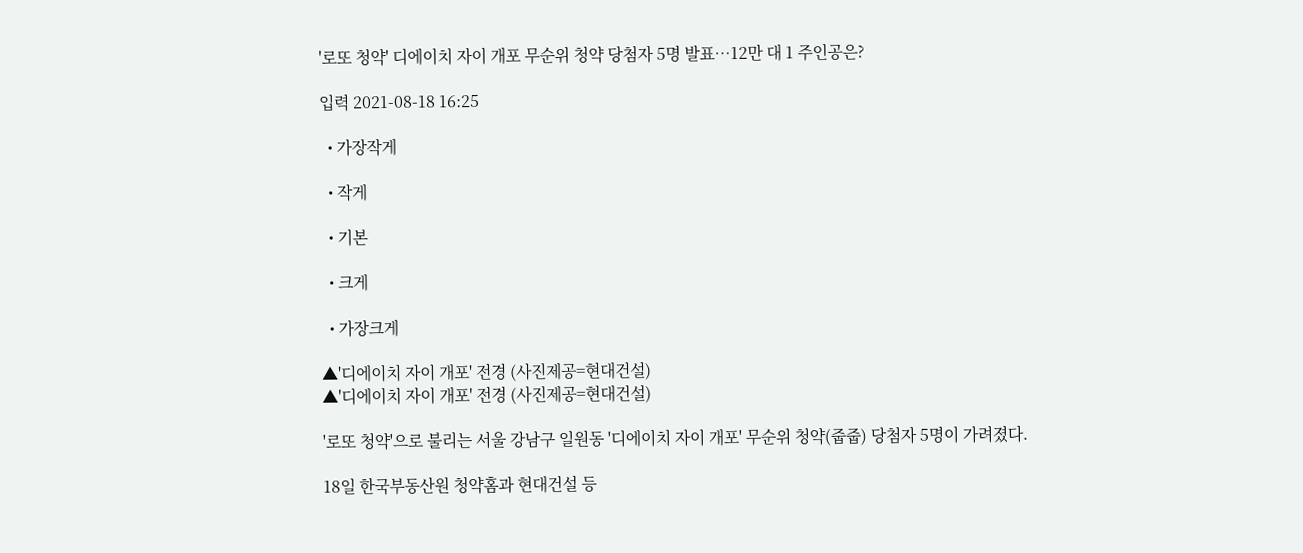'로또 청약' 디에이치 자이 개포 무순위 청약 당첨자 5명 발표…12만 대 1 주인공은?

입력 2021-08-18 16:25

  • 가장작게

  • 작게

  • 기본

  • 크게

  • 가장크게

▲'디에이치 자이 개포' 전경 (사진제공=현대건설)
▲'디에이치 자이 개포' 전경 (사진제공=현대건설)

'로또 청약'으로 불리는 서울 강남구 일원동 '디에이치 자이 개포' 무순위 청약(줍줍) 당첨자 5명이 가려졌다.

18일 한국부동산원 청약홈과 현대건설 등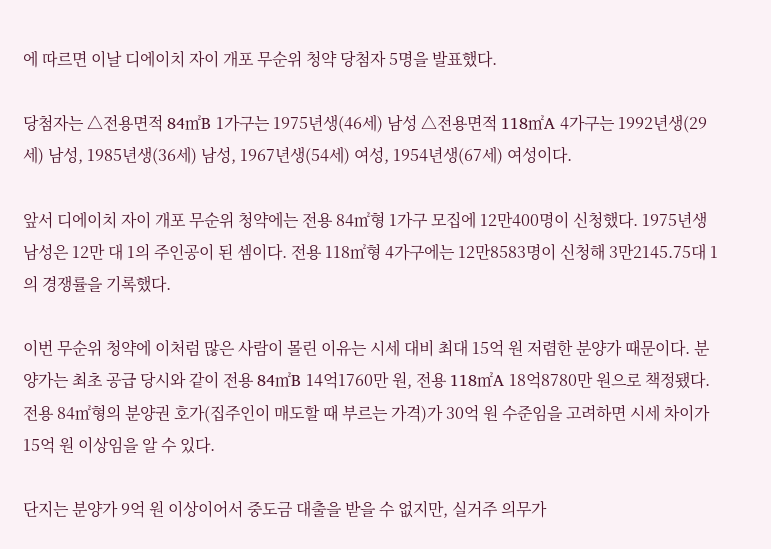에 따르면 이날 디에이치 자이 개포 무순위 청약 당첨자 5명을 발표했다.

당첨자는 △전용면적 84㎡B 1가구는 1975년생(46세) 남성 △전용면적 118㎡A 4가구는 1992년생(29세) 남성, 1985년생(36세) 남성, 1967년생(54세) 여성, 1954년생(67세) 여성이다.

앞서 디에이치 자이 개포 무순위 청약에는 전용 84㎡형 1가구 모집에 12만400명이 신청했다. 1975년생 남성은 12만 대 1의 주인공이 된 셈이다. 전용 118㎡형 4가구에는 12만8583명이 신청해 3만2145.75대 1의 경쟁률을 기록했다.

이번 무순위 청약에 이처럼 많은 사람이 몰린 이유는 시세 대비 최대 15억 원 저렴한 분양가 때문이다. 분양가는 최초 공급 당시와 같이 전용 84㎡B 14억1760만 원, 전용 118㎡A 18억8780만 원으로 책정됐다. 전용 84㎡형의 분양권 호가(집주인이 매도할 때 부르는 가격)가 30억 원 수준임을 고려하면 시세 차이가 15억 원 이상임을 알 수 있다.

단지는 분양가 9억 원 이상이어서 중도금 대출을 받을 수 없지만, 실거주 의무가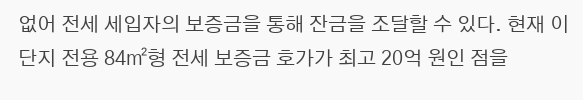없어 전세 세입자의 보증금을 통해 잔금을 조달할 수 있다. 현재 이 단지 전용 84㎡형 전세 보증금 호가가 최고 20억 원인 점을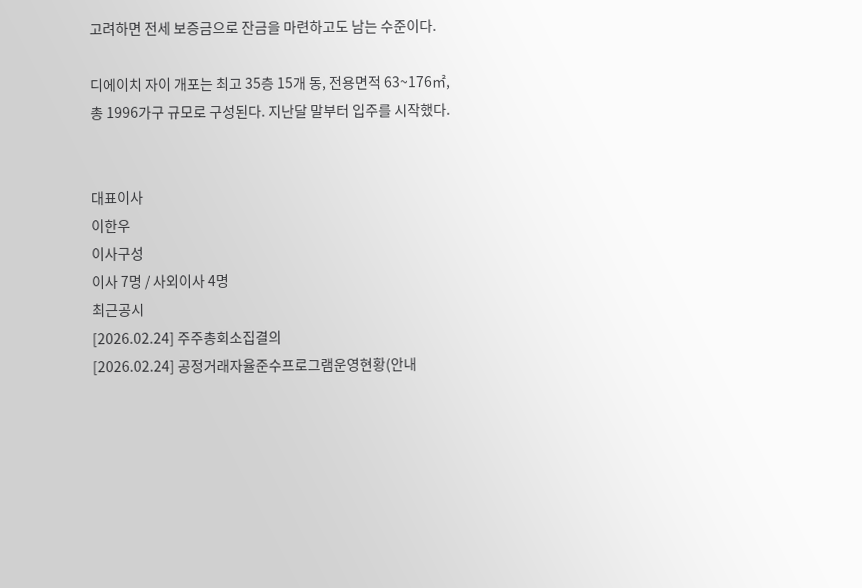고려하면 전세 보증금으로 잔금을 마련하고도 남는 수준이다.

디에이치 자이 개포는 최고 35층 15개 동, 전용면적 63~176㎡, 총 1996가구 규모로 구성된다. 지난달 말부터 입주를 시작했다.


대표이사
이한우
이사구성
이사 7명 / 사외이사 4명
최근공시
[2026.02.24] 주주총회소집결의
[2026.02.24] 공정거래자율준수프로그램운영현황(안내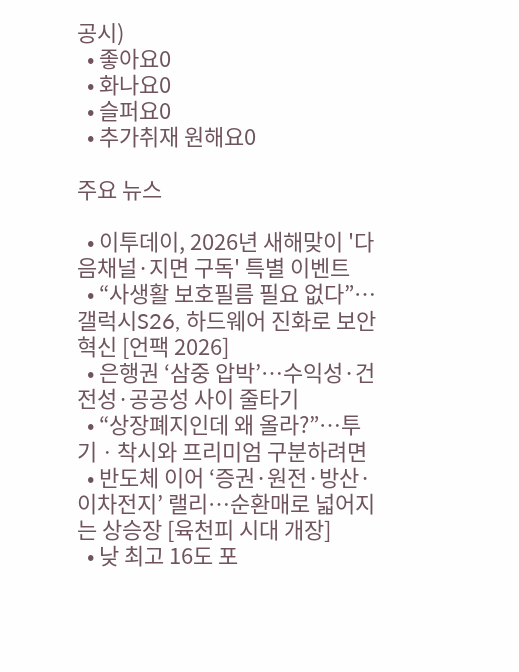공시)
  • 좋아요0
  • 화나요0
  • 슬퍼요0
  • 추가취재 원해요0

주요 뉴스

  • 이투데이, 2026년 새해맞이 '다음채널·지면 구독' 특별 이벤트
  • “사생활 보호필름 필요 없다”…갤럭시S26, 하드웨어 진화로 보안 혁신 [언팩 2026]
  • 은행권 ‘삼중 압박’…수익성·건전성·공공성 사이 줄타기
  • “상장폐지인데 왜 올라?”⋯투기ㆍ착시와 프리미엄 구분하려면
  • 반도체 이어 ‘증권·원전·방산·이차전지’ 랠리⋯순환매로 넓어지는 상승장 [육천피 시대 개장]
  • 낮 최고 16도 포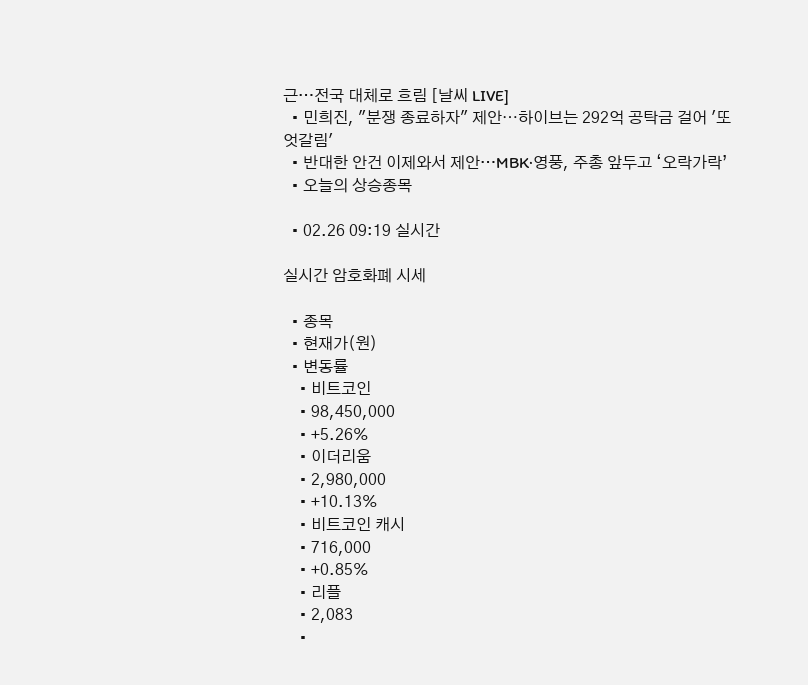근…전국 대체로 흐림 [날씨 LIVE]
  • 민희진, "분쟁 종료하자" 제안⋯하이브는 292억 공탁금 걸어 '또 엇갈림'
  • 반대한 안건 이제와서 제안…MBK·영풍, 주총 앞두고 ‘오락가락’
  • 오늘의 상승종목

  • 02.26 09:19 실시간

실시간 암호화폐 시세

  • 종목
  • 현재가(원)
  • 변동률
    • 비트코인
    • 98,450,000
    • +5.26%
    • 이더리움
    • 2,980,000
    • +10.13%
    • 비트코인 캐시
    • 716,000
    • +0.85%
    • 리플
    • 2,083
    •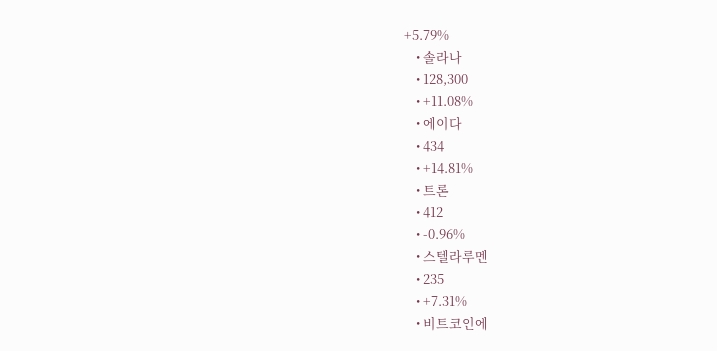+5.79%
    • 솔라나
    • 128,300
    • +11.08%
    • 에이다
    • 434
    • +14.81%
    • 트론
    • 412
    • -0.96%
    • 스텔라루멘
    • 235
    • +7.31%
    • 비트코인에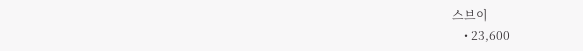스브이
    • 23,600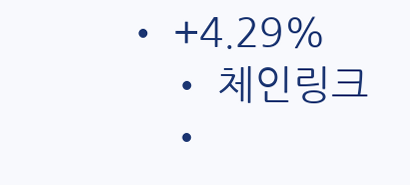• +4.29%
    • 체인링크
    •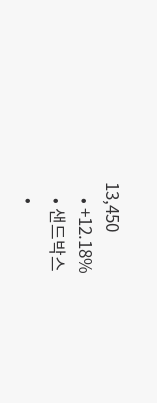13,450
    • +12.18%
    • 샌드박스
    •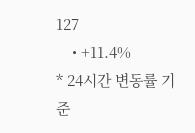127
    • +11.4%
* 24시간 변동률 기준